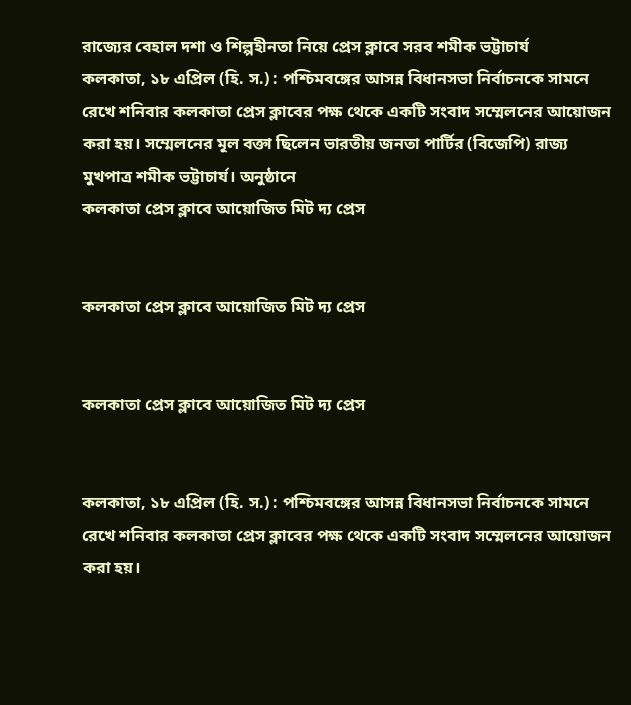রাজ্যের বেহাল দশা ও শিল্পহীনতা নিয়ে প্রেস ক্লাবে সরব শমীক ভট্টাচার্য
কলকাতা, ১৮ এপ্রিল (হি. স.) : পশ্চিমবঙ্গের আসন্ন বিধানসভা নির্বাচনকে সামনে রেখে শনিবার কলকাতা প্রেস ক্লাবের পক্ষ থেকে একটি সংবাদ সম্মেলনের আয়োজন করা হয়। সম্মেলনের মূল বক্তা ছিলেন ভারতীয় জনতা পার্টির (বিজেপি) রাজ্য মুখপাত্র শমীক ভট্টাচার্য। অনুষ্ঠানে
কলকাতা প্রেস ক্লাবে আয়োজিত মিট দ্য প্রেস


কলকাতা প্রেস ক্লাবে আয়োজিত মিট দ্য প্রেস


কলকাতা প্রেস ক্লাবে আয়োজিত মিট দ্য প্রেস


কলকাতা, ১৮ এপ্রিল (হি. স.) : পশ্চিমবঙ্গের আসন্ন বিধানসভা নির্বাচনকে সামনে রেখে শনিবার কলকাতা প্রেস ক্লাবের পক্ষ থেকে একটি সংবাদ সম্মেলনের আয়োজন করা হয়।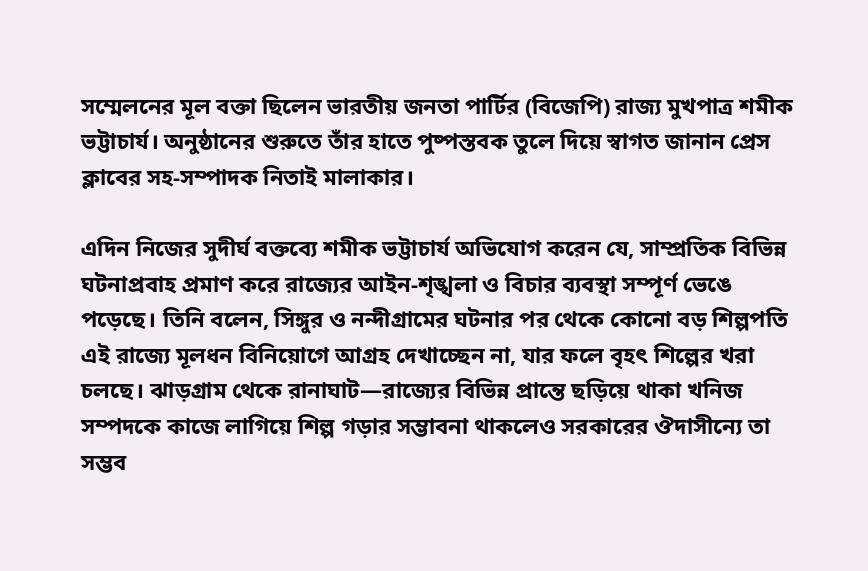সম্মেলনের মূল বক্তা ছিলেন ভারতীয় জনতা পার্টির (বিজেপি) রাজ্য মুখপাত্র শমীক ভট্টাচার্য। অনুষ্ঠানের শুরুতে তাঁর হাতে পুষ্পস্তবক তুলে দিয়ে স্বাগত জানান প্রেস ক্লাবের সহ-সম্পাদক নিতাই মালাকার।

এদিন নিজের সুদীর্ঘ বক্তব্যে শমীক ভট্টাচার্য অভিযোগ করেন যে, সাম্প্রতিক বিভিন্ন ঘটনাপ্রবাহ প্রমাণ করে রাজ্যের আইন-শৃঙ্খলা ও বিচার ব্যবস্থা সম্পূর্ণ ভেঙে পড়েছে। তিনি বলেন, সিঙ্গুর ও নন্দীগ্রামের ঘটনার পর থেকে কোনো বড় শিল্পপতি এই রাজ্যে মূলধন বিনিয়োগে আগ্রহ দেখাচ্ছেন না, যার ফলে বৃহৎ শিল্পের খরা চলছে। ঝাড়গ্রাম থেকে রানাঘাট—রাজ্যের বিভিন্ন প্রান্তে ছড়িয়ে থাকা খনিজ সম্পদকে কাজে লাগিয়ে শিল্প গড়ার সম্ভাবনা থাকলেও সরকারের ঔদাসীন্যে তা সম্ভব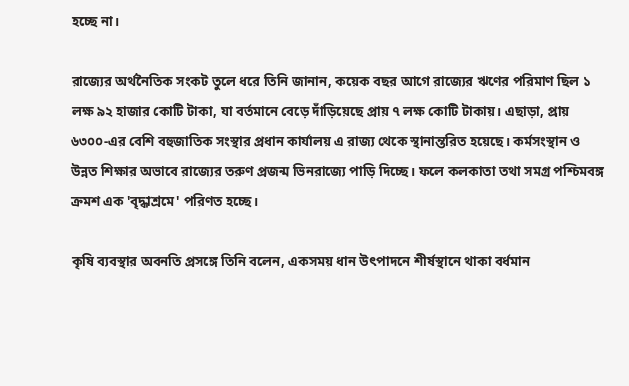হচ্ছে না।

রাজ্যের অর্থনৈতিক সংকট তুলে ধরে তিনি জানান, কয়েক বছর আগে রাজ্যের ঋণের পরিমাণ ছিল ১ লক্ষ ৯২ হাজার কোটি টাকা, যা বর্তমানে বেড়ে দাঁড়িয়েছে প্রায় ৭ লক্ষ কোটি টাকায়। এছাড়া, প্রায় ৬৩০০-এর বেশি বহুজাতিক সংস্থার প্রধান কার্যালয় এ রাজ্য থেকে স্থানান্তরিত হয়েছে। কর্মসংস্থান ও উন্নত শিক্ষার অভাবে রাজ্যের তরুণ প্রজন্ম ভিনরাজ্যে পাড়ি দিচ্ছে। ফলে কলকাতা তথা সমগ্র পশ্চিমবঙ্গ ক্রমশ এক 'বৃদ্ধাশ্রমে' পরিণত হচ্ছে।

কৃষি ব্যবস্থার অবনতি প্রসঙ্গে তিনি বলেন, একসময় ধান উৎপাদনে শীর্ষস্থানে থাকা বর্ধমান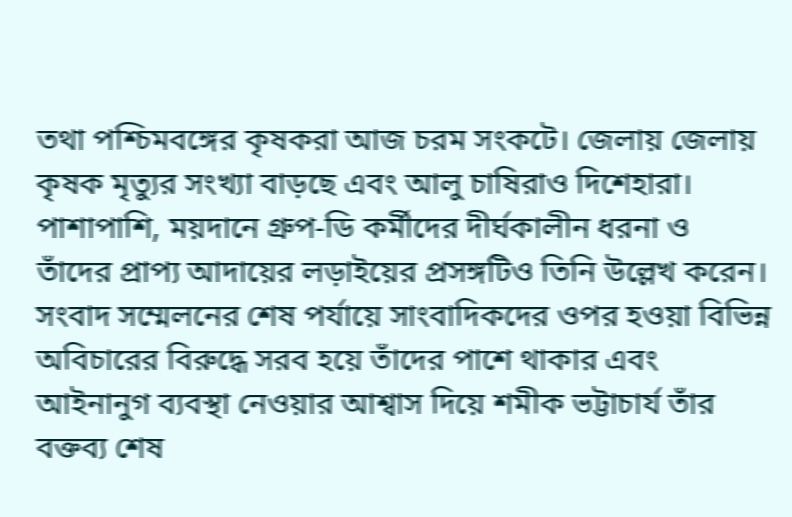তথা পশ্চিমবঙ্গের কৃষকরা আজ চরম সংকটে। জেলায় জেলায় কৃষক মৃত্যুর সংখ্যা বাড়ছে এবং আলু চাষিরাও দিশেহারা। পাশাপাশি, ময়দানে গ্রুপ-ডি কর্মীদের দীর্ঘকালীন ধরনা ও তাঁদের প্রাপ্য আদায়ের লড়াইয়ের প্রসঙ্গটিও তিনি উল্লেখ করেন। সংবাদ সম্মেলনের শেষ পর্যায়ে সাংবাদিকদের ওপর হওয়া বিভিন্ন অবিচারের বিরুদ্ধে সরব হয়ে তাঁদের পাশে থাকার এবং আইনানুগ ব্যবস্থা নেওয়ার আশ্বাস দিয়ে শমীক ভট্টাচার্য তাঁর বক্তব্য শেষ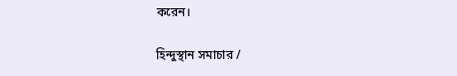করেন।

হিন্দুস্থান সমাচার /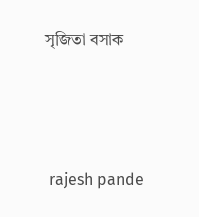সৃজিতা বসাক






 rajesh pande